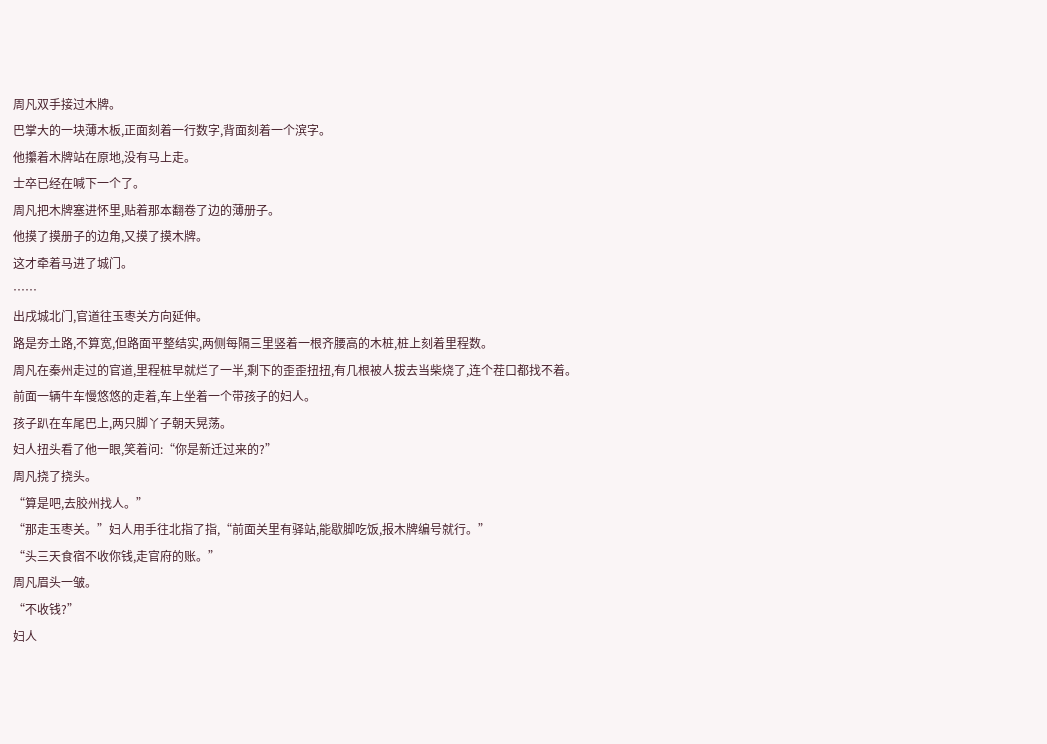周凡双手接过木牌。
巴掌大的一块薄木板,正面刻着一行数字,背面刻着一个滨字。
他攥着木牌站在原地,没有马上走。
士卒已经在喊下一个了。
周凡把木牌塞进怀里,贴着那本翻卷了边的薄册子。
他摸了摸册子的边角,又摸了摸木牌。
这才牵着马进了城门。
……
出戌城北门,官道往玉枣关方向延伸。
路是夯土路,不算宽,但路面平整结实,两侧每隔三里竖着一根齐腰高的木桩,桩上刻着里程数。
周凡在秦州走过的官道,里程桩早就烂了一半,剩下的歪歪扭扭,有几根被人拔去当柴烧了,连个茬口都找不着。
前面一辆牛车慢悠悠的走着,车上坐着一个带孩子的妇人。
孩子趴在车尾巴上,两只脚丫子朝天晃荡。
妇人扭头看了他一眼,笑着问:“你是新迁过来的?”
周凡挠了挠头。
“算是吧,去胶州找人。”
“那走玉枣关。”妇人用手往北指了指,“前面关里有驿站,能歇脚吃饭,报木牌编号就行。”
“头三天食宿不收你钱,走官府的账。”
周凡眉头一皱。
“不收钱?”
妇人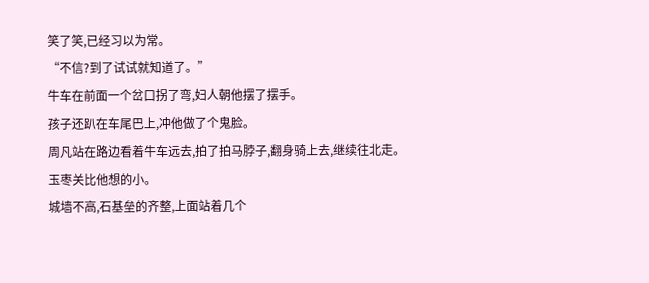笑了笑,已经习以为常。
“不信?到了试试就知道了。”
牛车在前面一个岔口拐了弯,妇人朝他摆了摆手。
孩子还趴在车尾巴上,冲他做了个鬼脸。
周凡站在路边看着牛车远去,拍了拍马脖子,翻身骑上去,继续往北走。
玉枣关比他想的小。
城墙不高,石基垒的齐整,上面站着几个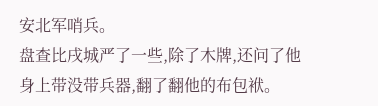安北军哨兵。
盘查比戌城严了一些,除了木牌,还问了他身上带没带兵器,翻了翻他的布包袱。